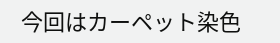今回はカーペット染色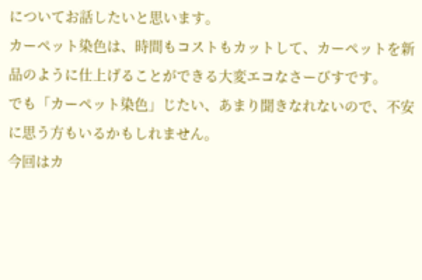についてお話したいと思います。
カーペット染色は、時間もコストもカットして、カーペットを新品のように仕上げることができる大変エコなさーびすです。
でも「カーペット染色」じたい、あまり聞きなれないので、不安に思う方もいるかもしれません。
今回はカ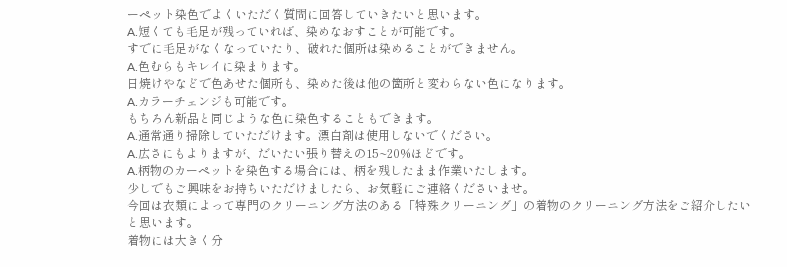ーペット染色でよくいただく質問に回答していきたいと思います。
A.短くても毛足が残っていれば、染めなおすことが可能です。
すでに毛足がなくなっていたり、破れた個所は染めることができません。
A.色むらもキレイに染まります。
日焼けやなどで色あせた個所も、染めた後は他の箇所と変わらない色になります。
A.カラーチェンジも可能です。
もちろん新品と同じような色に染色することもできます。
A.通常通り掃除していただけます。漂白剤は使用しないでください。
A.広さにもよりますが、だいたい張り替えの15~20%ほどです。
A.柄物のカーペットを染色する場合には、柄を残したまま作業いたします。
少しでもご興味をお持ちいただけましたら、お気軽にご連絡くださいませ。
今回は衣類によって専門のクリーニング方法のある「特殊クリーニング」の着物のクリーニング方法をご紹介したいと思います。
着物には大きく分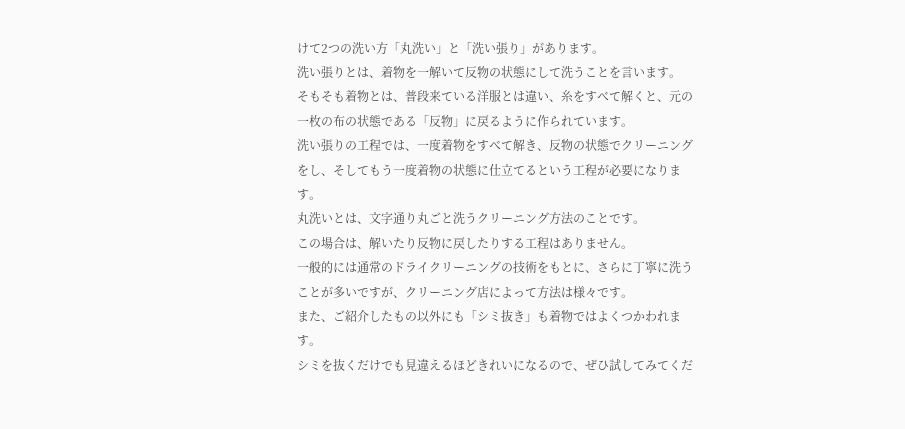けて2つの洗い方「丸洗い」と「洗い張り」があります。
洗い張りとは、着物を一解いて反物の状態にして洗うことを言います。
そもそも着物とは、普段来ている洋服とは違い、糸をすべて解くと、元の一枚の布の状態である「反物」に戻るように作られています。
洗い張りの工程では、一度着物をすべて解き、反物の状態でクリーニングをし、そしてもう一度着物の状態に仕立てるという工程が必要になります。
丸洗いとは、文字通り丸ごと洗うクリーニング方法のことです。
この場合は、解いたり反物に戻したりする工程はありません。
一般的には通常のドライクリーニングの技術をもとに、さらに丁寧に洗うことが多いですが、クリーニング店によって方法は様々です。
また、ご紹介したもの以外にも「シミ抜き」も着物ではよくつかわれます。
シミを抜くだけでも見違えるほどきれいになるので、ぜひ試してみてくだ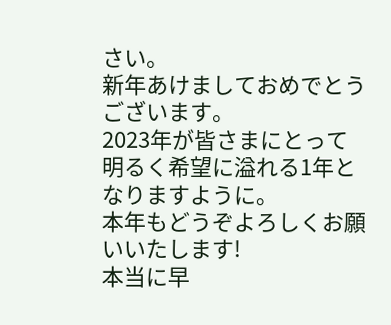さい。
新年あけましておめでとうございます。
2023年が皆さまにとって明るく希望に溢れる1年となりますように。
本年もどうぞよろしくお願いいたします!
本当に早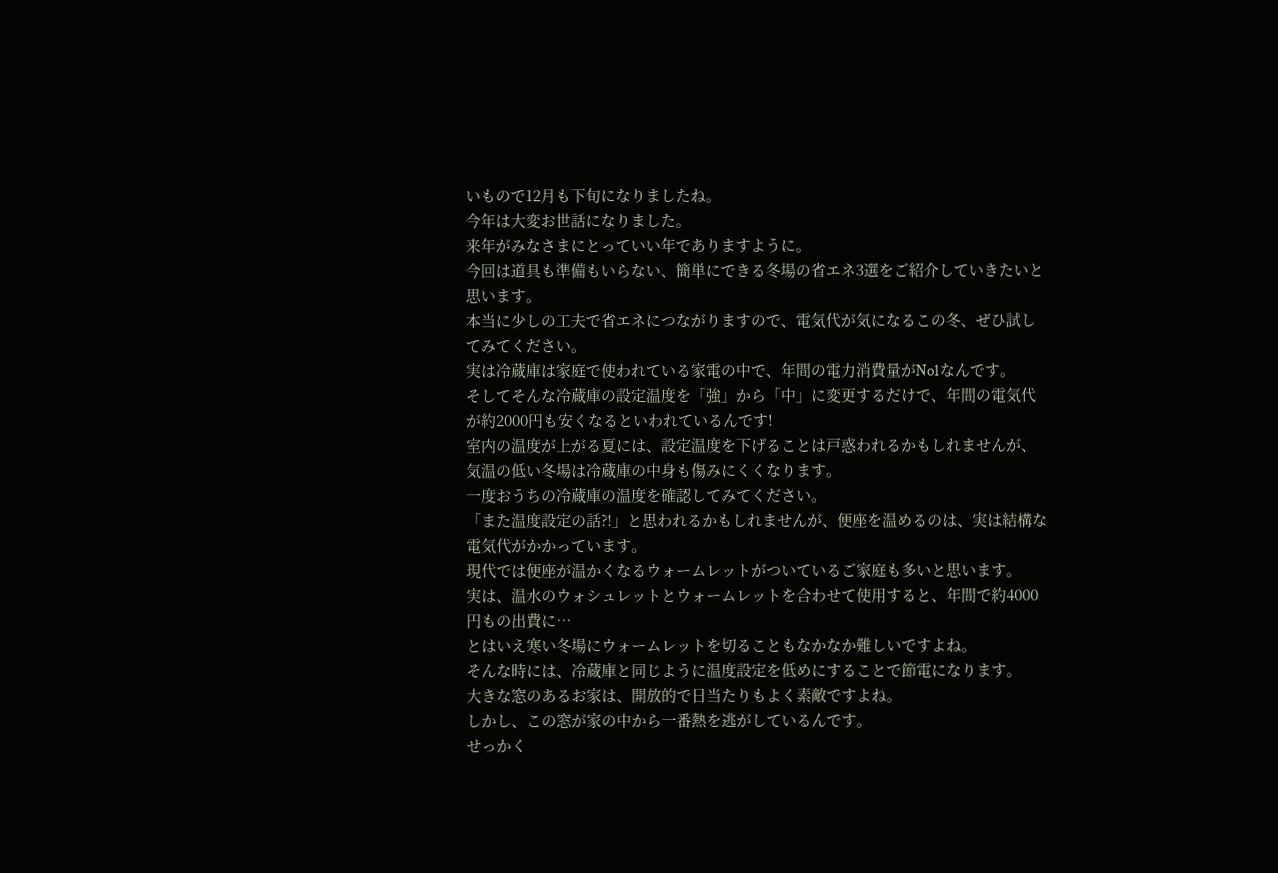いもので12月も下旬になりましたね。
今年は大変お世話になりました。
来年がみなさまにとっていい年でありますように。
今回は道具も準備もいらない、簡単にできる冬場の省エネ3選をご紹介していきたいと思います。
本当に少しの工夫で省エネにつながりますので、電気代が気になるこの冬、ぜひ試してみてください。
実は冷蔵庫は家庭で使われている家電の中で、年間の電力消費量がNo1なんです。
そしてそんな冷蔵庫の設定温度を「強」から「中」に変更するだけで、年間の電気代が約2000円も安くなるといわれているんです!
室内の温度が上がる夏には、設定温度を下げることは戸惑われるかもしれませんが、気温の低い冬場は冷蔵庫の中身も傷みにくくなります。
一度おうちの冷蔵庫の温度を確認してみてください。
「また温度設定の話?!」と思われるかもしれませんが、便座を温めるのは、実は結構な電気代がかかっています。
現代では便座が温かくなるウォームレットがついているご家庭も多いと思います。
実は、温水のウォシュレットとウォームレットを合わせて使用すると、年間で約4000円もの出費に…
とはいえ寒い冬場にウォームレットを切ることもなかなか難しいですよね。
そんな時には、冷蔵庫と同じように温度設定を低めにすることで節電になります。
大きな窓のあるお家は、開放的で日当たりもよく素敵ですよね。
しかし、この窓が家の中から一番熱を逃がしているんです。
せっかく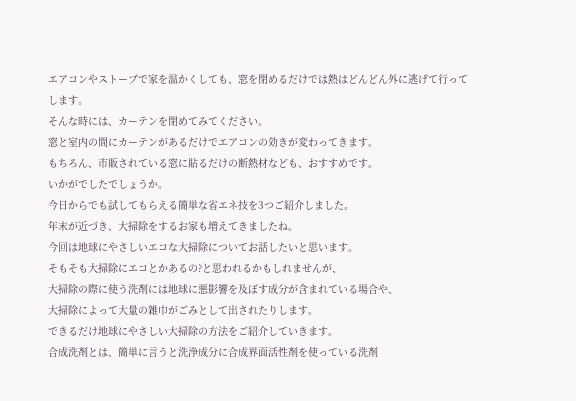エアコンやストーブで家を温かくしても、窓を閉めるだけでは熱はどんどん外に逃げて行ってします。
そんな時には、カーテンを閉めてみてください。
窓と室内の間にカーテンがあるだけでエアコンの効きが変わってきます。
もちろん、市販されている窓に貼るだけの断熱材なども、おすすめです。
いかがでしたでしょうか。
今日からでも試してもらえる簡単な省エネ技を3つご紹介しました。
年末が近づき、大掃除をするお家も増えてきましたね。
今回は地球にやさしいエコな大掃除についてお話したいと思います。
そもそも大掃除にエコとかあるの?と思われるかもしれませんが、
大掃除の際に使う洗剤には地球に悪影響を及ぼす成分が含まれている場合や、
大掃除によって大量の雑巾がごみとして出されたりします。
できるだけ地球にやさしい大掃除の方法をご紹介していきます。
合成洗剤とは、簡単に言うと洗浄成分に合成界面活性剤を使っている洗剤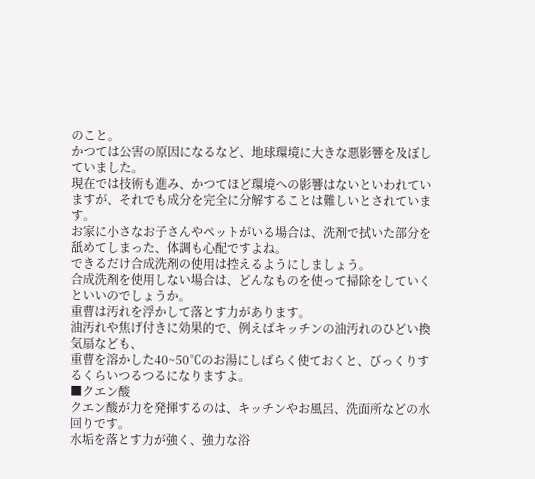のこと。
かつては公害の原因になるなど、地球環境に大きな悪影響を及ぼしていました。
現在では技術も進み、かつてほど環境への影響はないといわれていますが、それでも成分を完全に分解することは難しいとされています。
お家に小さなお子さんやペットがいる場合は、洗剤で拭いた部分を舐めてしまった、体調も心配ですよね。
できるだけ合成洗剤の使用は控えるようにしましょう。
合成洗剤を使用しない場合は、どんなものを使って掃除をしていくといいのでしょうか。
重曹は汚れを浮かして落とす力があります。
油汚れや焦げ付きに効果的で、例えばキッチンの油汚れのひどい換気扇なども、
重曹を溶かした40~50℃のお湯にしばらく使ておくと、びっくりするくらいつるつるになりますよ。
■クエン酸
クエン酸が力を発揮するのは、キッチンやお風呂、洗面所などの水回りです。
水垢を落とす力が強く、強力な浴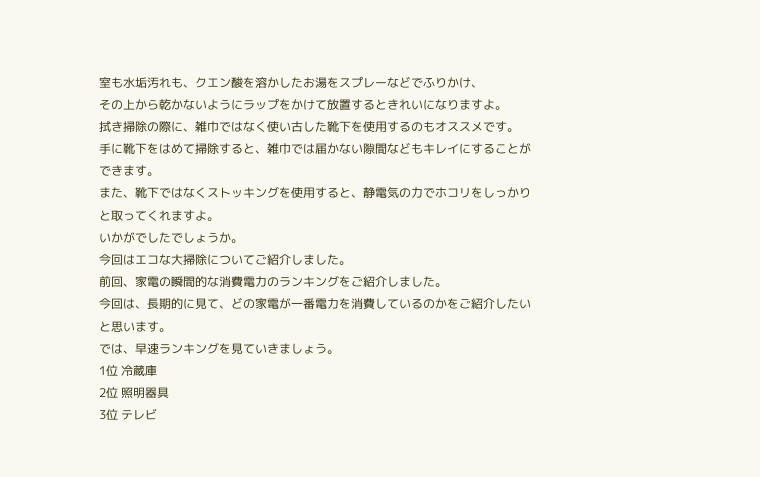室も水垢汚れも、クエン酸を溶かしたお湯をスプレーなどでふりかけ、
その上から乾かないようにラップをかけて放置するときれいになりますよ。
拭き掃除の際に、雑巾ではなく使い古した靴下を使用するのもオススメです。
手に靴下をはめて掃除すると、雑巾では届かない隙間などもキレイにすることができます。
また、靴下ではなくストッキングを使用すると、静電気の力でホコリをしっかりと取ってくれますよ。
いかがでしたでしょうか。
今回はエコな大掃除についてご紹介しました。
前回、家電の瞬間的な消費電力のランキングをご紹介しました。
今回は、長期的に見て、どの家電が一番電力を消費しているのかをご紹介したいと思います。
では、早速ランキングを見ていきましょう。
1位 冷蔵庫
2位 照明器具
3位 テレビ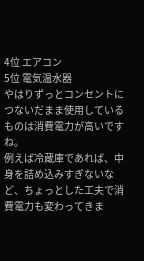4位 エアコン
5位 電気温水器
やはりずっとコンセントにつないだまま使用しているものは消費電力が高いですね。
例えば冷蔵庫であれば、中身を詰め込みすぎないなど、ちょっとした工夫で消費電力も変わってきま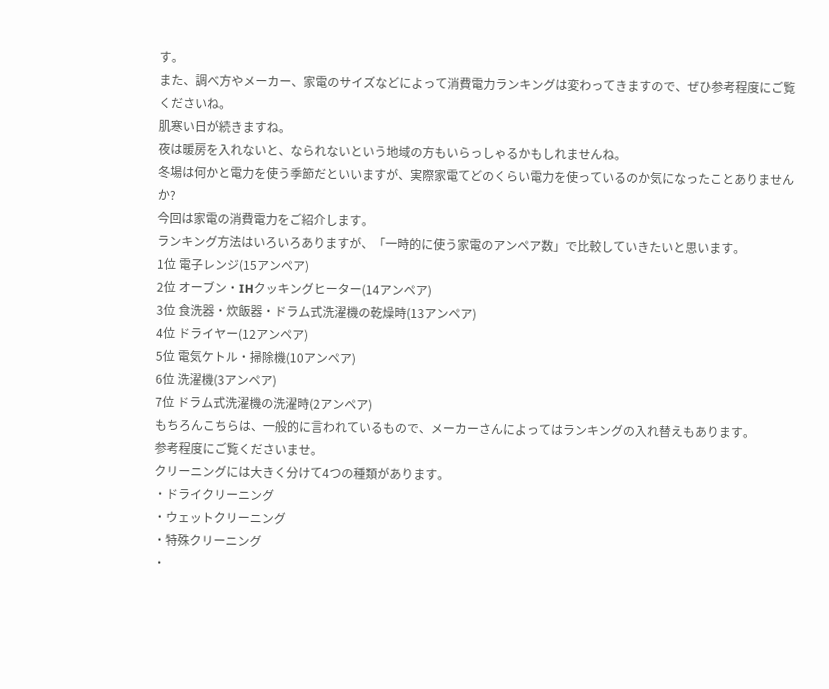す。
また、調べ方やメーカー、家電のサイズなどによって消費電力ランキングは変わってきますので、ぜひ参考程度にご覧くださいね。
肌寒い日が続きますね。
夜は暖房を入れないと、なられないという地域の方もいらっしゃるかもしれませんね。
冬場は何かと電力を使う季節だといいますが、実際家電てどのくらい電力を使っているのか気になったことありませんか?
今回は家電の消費電力をご紹介します。
ランキング方法はいろいろありますが、「一時的に使う家電のアンペア数」で比較していきたいと思います。
1位 電子レンジ(15アンペア)
2位 オーブン・IHクッキングヒーター(14アンペア)
3位 食洗器・炊飯器・ドラム式洗濯機の乾燥時(13アンペア)
4位 ドライヤー(12アンペア)
5位 電気ケトル・掃除機(10アンペア)
6位 洗濯機(3アンペア)
7位 ドラム式洗濯機の洗濯時(2アンペア)
もちろんこちらは、一般的に言われているもので、メーカーさんによってはランキングの入れ替えもあります。
参考程度にご覧くださいませ。
クリーニングには大きく分けて4つの種類があります。
・ドライクリーニング
・ウェットクリーニング
・特殊クリーニング
・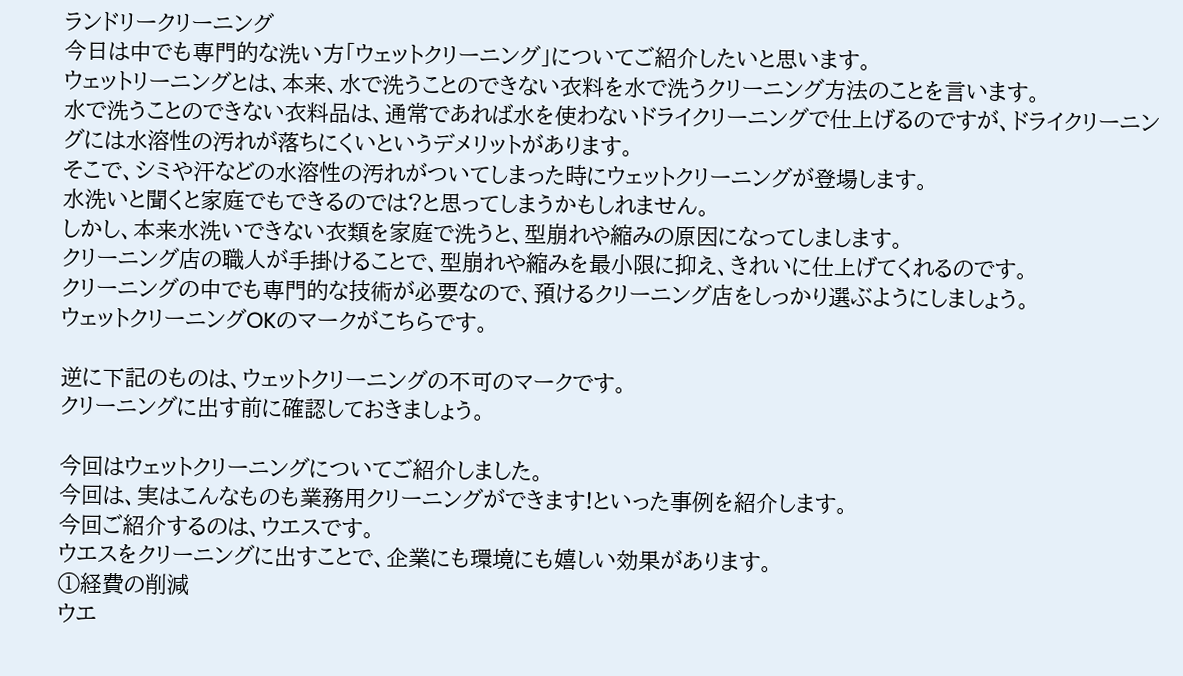ランドリークリーニング
今日は中でも専門的な洗い方「ウェットクリーニング」についてご紹介したいと思います。
ウェットリーニングとは、本来、水で洗うことのできない衣料を水で洗うクリーニング方法のことを言います。
水で洗うことのできない衣料品は、通常であれば水を使わないドライクリーニングで仕上げるのですが、ドライクリーニングには水溶性の汚れが落ちにくいというデメリットがあります。
そこで、シミや汗などの水溶性の汚れがついてしまった時にウェットクリーニングが登場します。
水洗いと聞くと家庭でもできるのでは?と思ってしまうかもしれません。
しかし、本来水洗いできない衣類を家庭で洗うと、型崩れや縮みの原因になってしまします。
クリーニング店の職人が手掛けることで、型崩れや縮みを最小限に抑え、きれいに仕上げてくれるのです。
クリーニングの中でも専門的な技術が必要なので、預けるクリーニング店をしっかり選ぶようにしましょう。
ウェットクリーニングOKのマークがこちらです。

逆に下記のものは、ウェットクリーニングの不可のマークです。
クリーニングに出す前に確認しておきましょう。

今回はウェットクリーニングについてご紹介しました。
今回は、実はこんなものも業務用クリーニングができます!といった事例を紹介します。
今回ご紹介するのは、ウエスです。
ウエスをクリーニングに出すことで、企業にも環境にも嬉しい効果があります。
①経費の削減
ウエ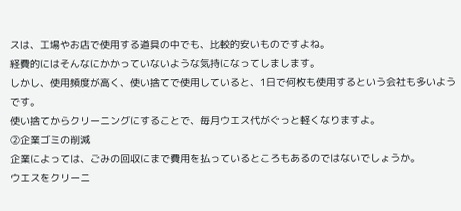スは、工場やお店で使用する道具の中でも、比較的安いものですよね。
経費的にはそんなにかかっていないような気持になってしまします。
しかし、使用頻度が高く、使い捨てで使用していると、1日で何枚も使用するという会社も多いようです。
使い捨てからクリーニングにすることで、毎月ウエス代がぐっと軽くなりますよ。
②企業ゴミの削減
企業によっては、ごみの回収にまで費用を払っているところもあるのではないでしょうか。
ウエスをクリーニ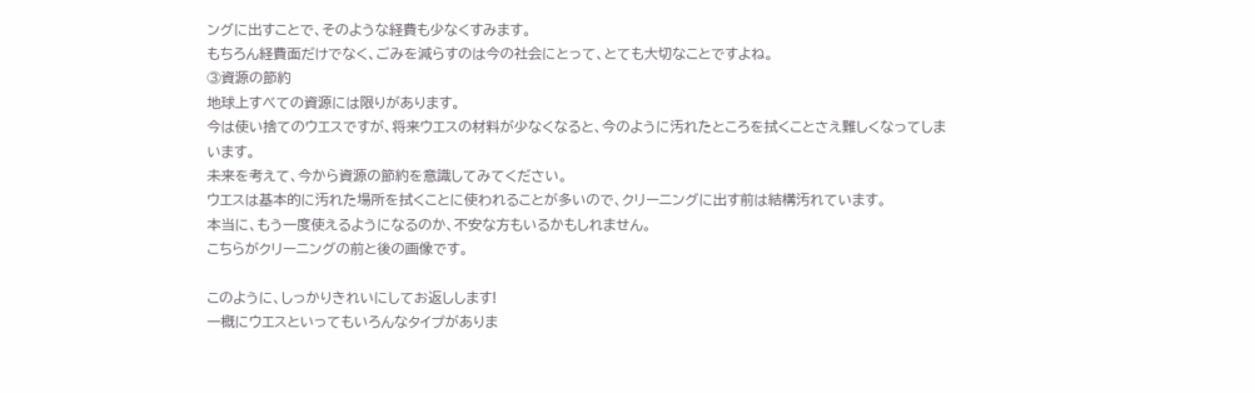ングに出すことで、そのような経費も少なくすみます。
もちろん経費面だけでなく、ごみを減らすのは今の社会にとって、とても大切なことですよね。
③資源の節約
地球上すべての資源には限りがあります。
今は使い捨てのウエスですが、将来ウエスの材料が少なくなると、今のように汚れたところを拭くことさえ難しくなってしまいます。
未来を考えて、今から資源の節約を意識してみてください。
ウエスは基本的に汚れた場所を拭くことに使われることが多いので、クリーニングに出す前は結構汚れています。
本当に、もう一度使えるようになるのか、不安な方もいるかもしれません。
こちらがクリーニングの前と後の画像です。

このように、しっかりきれいにしてお返しします!
一概にウエスといってもいろんなタイプがありま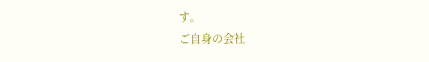す。
ご自身の会社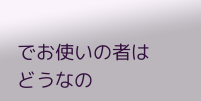でお使いの者はどうなの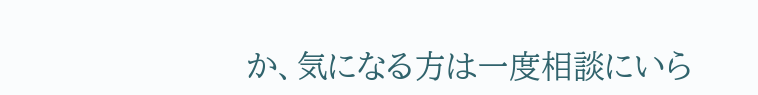か、気になる方は一度相談にいら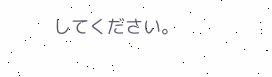してください。